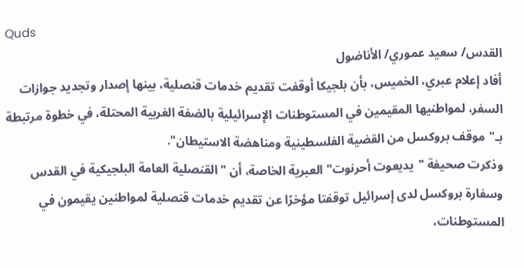Quds
القدس/ سعيد عموري/ الأناضول
أفاد إعلام عبري، الخميس، بأن بلجيكا أوقفت تقديم خدمات قنصلية، بينها إصدار وتجديد جوازات السفر، لمواطنيها المقيمين في المستوطنات الإسرائيلية بالضفة الغربية المحتلة، في خطوة مرتبطة بـ"موقف بروكسل من القضية الفلسطينية ومناهضة الاستيطان".
وذكرت صحيفة "يديعوت أحرنوت" العبرية الخاصة، أن "القنصلية العامة البلجيكية في القدس وسفارة بروكسل لدى إسرائيل توقفتا مؤخرًا عن تقديم خدمات قنصلية لمواطنين يقيمون في المستوطنات،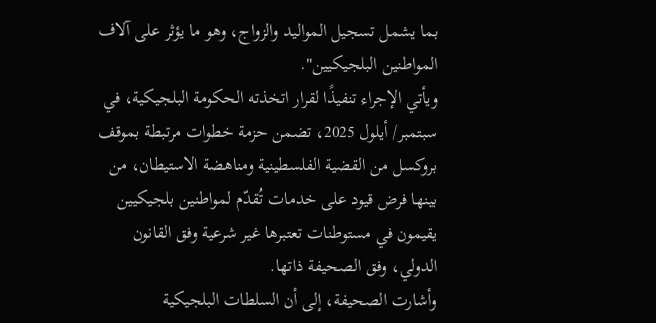بما يشمل تسجيل المواليد والزواج، وهو ما يؤثر على آلاف المواطنين البلجيكيين".
ويأتي الإجراء تنفيذًا لقرار اتخذته الحكومة البلجيكية، في سبتمبر/ أيلول 2025، تضمن حزمة خطوات مرتبطة بموقف بروكسل من القضية الفلسطينية ومناهضة الاستيطان، من بينها فرض قيود على خدمات تُقدّم لمواطنين بلجيكيين يقيمون في مستوطنات تعتبرها غير شرعية وفق القانون الدولي، وفق الصحيفة ذاتها.
وأشارت الصحيفة، إلى أن السلطات البلجيكية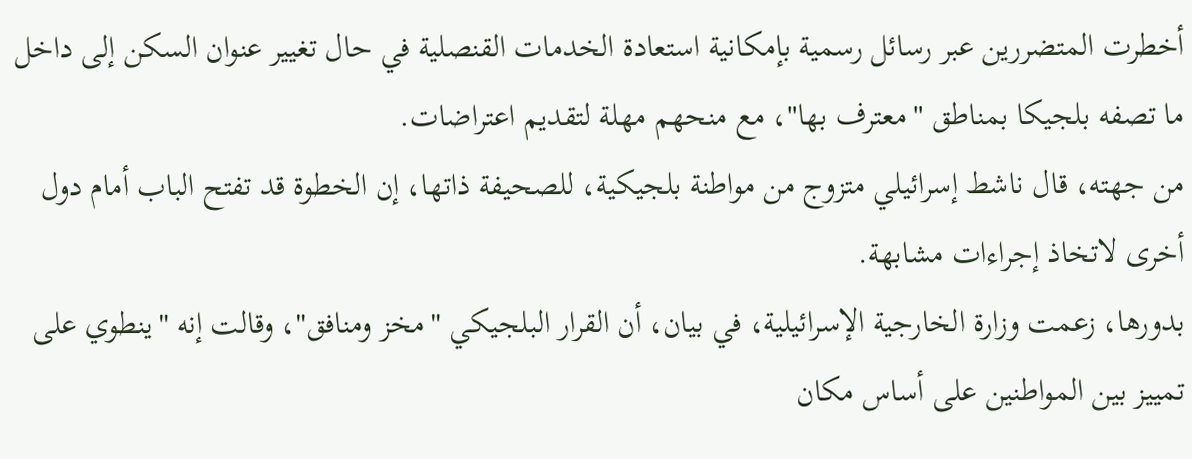أخطرت المتضررين عبر رسائل رسمية بإمكانية استعادة الخدمات القنصلية في حال تغيير عنوان السكن إلى داخل ما تصفه بلجيكا بمناطق "معترف بها"، مع منحهم مهلة لتقديم اعتراضات.
من جهته، قال ناشط إسرائيلي متزوج من مواطنة بلجيكية، للصحيفة ذاتها، إن الخطوة قد تفتح الباب أمام دول أخرى لاتخاذ إجراءات مشابهة.
بدورها، زعمت وزارة الخارجية الإسرائيلية، في بيان، أن القرار البلجيكي "مخز ومنافق"، وقالت إنه "ينطوي على تمييز بين المواطنين على أساس مكان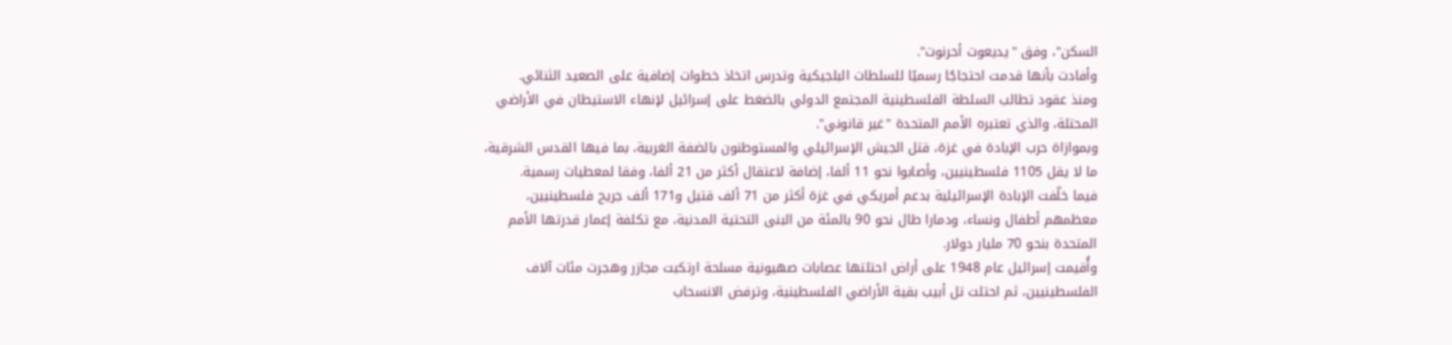السكن"، وفق "يديعوت أحرنوت".
وأفادت بأنها قدمت احتجاجًا رسميًا للسلطات البلجيكية وتدرس اتخاذ خطوات إضافية على الصعيد الثنائي.
ومنذ عقود تطالب السلطة الفلسطينية المجتمع الدولي بالضغط على إسرائيل لإنهاء الاستيطان في الأراضي المحتلة، والذي تعتبره الأمم المتحدة "غير قانوني".
وبموازاة حرب الإبادة في غزة، قتل الجيش الإسرائيلي والمستوطنون بالضفة الغربية، بما فيها القدس الشرقية، ما لا يقل 1105 فلسطينيين، وأصابوا نحو 11 ألفا، إضافة لاعتقال أكثر من 21 ألفا، وفقا لمعطيات رسمية.
فيما خلّفت الإبادة الإسرائيلية بدعم أمريكي في غزة أكثر من 71 ألف قتيل و171 ألف جريح فلسطينيين، معظمهم أطفال ونساء، ودمارا طال نحو 90 بالمئة من البنى التحتية المدنية، مع تكلفة إعمار قدرتها الأمم المتحدة بنحو 70 مليار دولار.
وأُقيمت إسرائيل عام 1948 على أراض احتلتها عصابات صهيونية مسلحة ارتكبت مجازر وهجرت مئات آلاف الفلسطينيين، ثم احتلت تل أبيب بقية الأراضي الفلسطينية، وترفض الانسحاب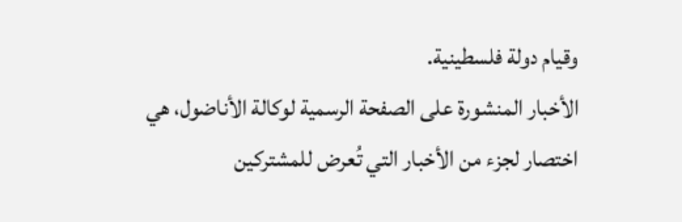وقيام دولة فلسطينية.
الأخبار المنشورة على الصفحة الرسمية لوكالة الأناضول، هي اختصار لجزء من الأخبار التي تُعرض للمشتركين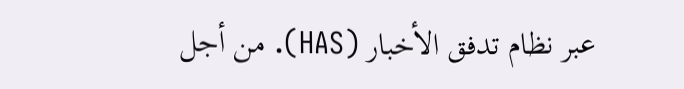عبر نظام تدفق الأخبار (HAS). من أجل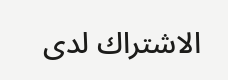الاشتراك لدى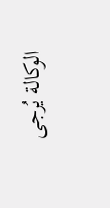الوكالة يُرجى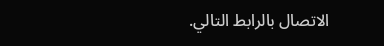الاتصال بالرابط التالي.